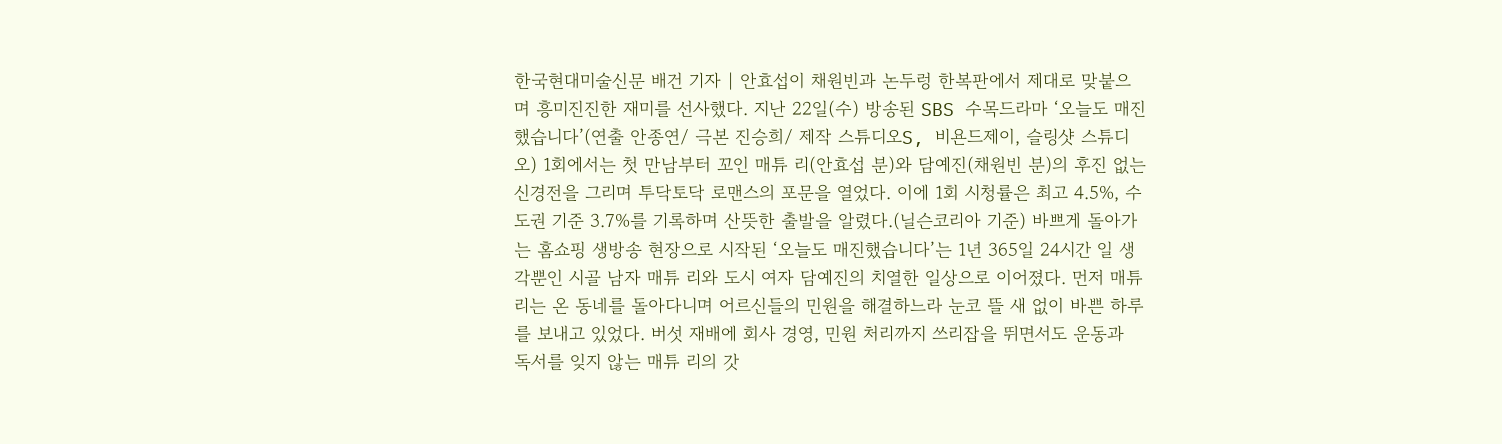한국현대미술신문 배건 기자 | 안효섭이 채원빈과 논두렁 한복판에서 제대로 맞붙으며 흥미진진한 재미를 선사했다. 지난 22일(수) 방송된 SBS 수목드라마 ‘오늘도 매진했습니다’(연출 안종연/ 극본 진승희/ 제작 스튜디오S, 비욘드제이, 슬링샷 스튜디오) 1회에서는 첫 만남부터 꼬인 매튜 리(안효섭 분)와 담예진(채원빈 분)의 후진 없는 신경전을 그리며 투닥토닥 로맨스의 포문을 열었다. 이에 1회 시청률은 최고 4.5%, 수도권 기준 3.7%를 기록하며 산뜻한 출발을 알렸다.(닐슨코리아 기준) 바쁘게 돌아가는 홈쇼핑 생방송 현장으로 시작된 ‘오늘도 매진했습니다’는 1년 365일 24시간 일 생각뿐인 시골 남자 매튜 리와 도시 여자 담예진의 치열한 일상으로 이어졌다. 먼저 매튜 리는 온 동네를 돌아다니며 어르신들의 민원을 해결하느라 눈코 뜰 새 없이 바쁜 하루를 보내고 있었다. 버섯 재배에 회사 경영, 민원 처리까지 쓰리잡을 뛰면서도 운동과 독서를 잊지 않는 매튜 리의 갓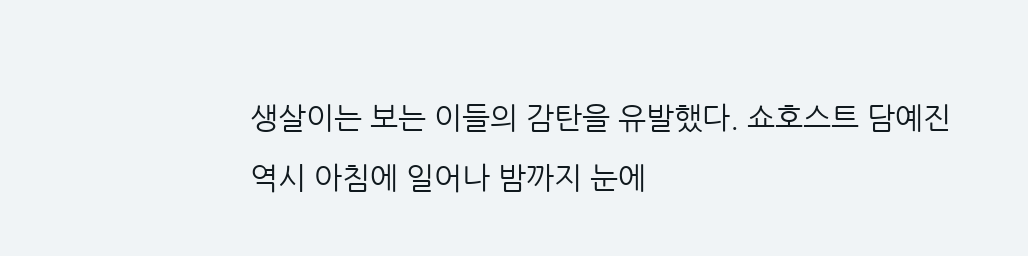생살이는 보는 이들의 감탄을 유발했다. 쇼호스트 담예진 역시 아침에 일어나 밤까지 눈에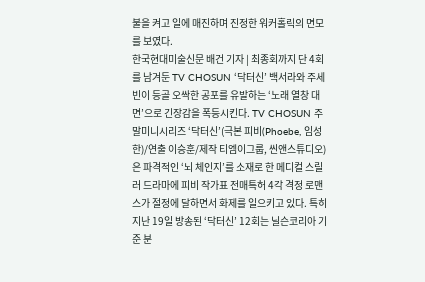불을 켜고 일에 매진하며 진정한 워커홀릭의 면모를 보였다.
한국현대미술신문 배건 기자 | 최종회까지 단 4회를 남겨둔 TV CHOSUN ‘닥터신’ 백서라와 주세빈이 등골 오싹한 공포를 유발하는 ‘노래 열창 대면’으로 긴장감을 폭등시킨다. TV CHOSUN 주말미니시리즈 ‘닥터신’(극본 피비(Phoebe, 임성한)/연출 이승훈/제작 티엠이그룹, 씬앤스튜디오)은 파격적인 ‘뇌 체인지’를 소재로 한 메디컬 스릴러 드라마에 피비 작가표 전매특허 4각 격정 로맨스가 절정에 달하면서 화제를 일으키고 있다. 특히 지난 19일 방송된 ‘닥터신’ 12회는 닐슨코리아 기준 분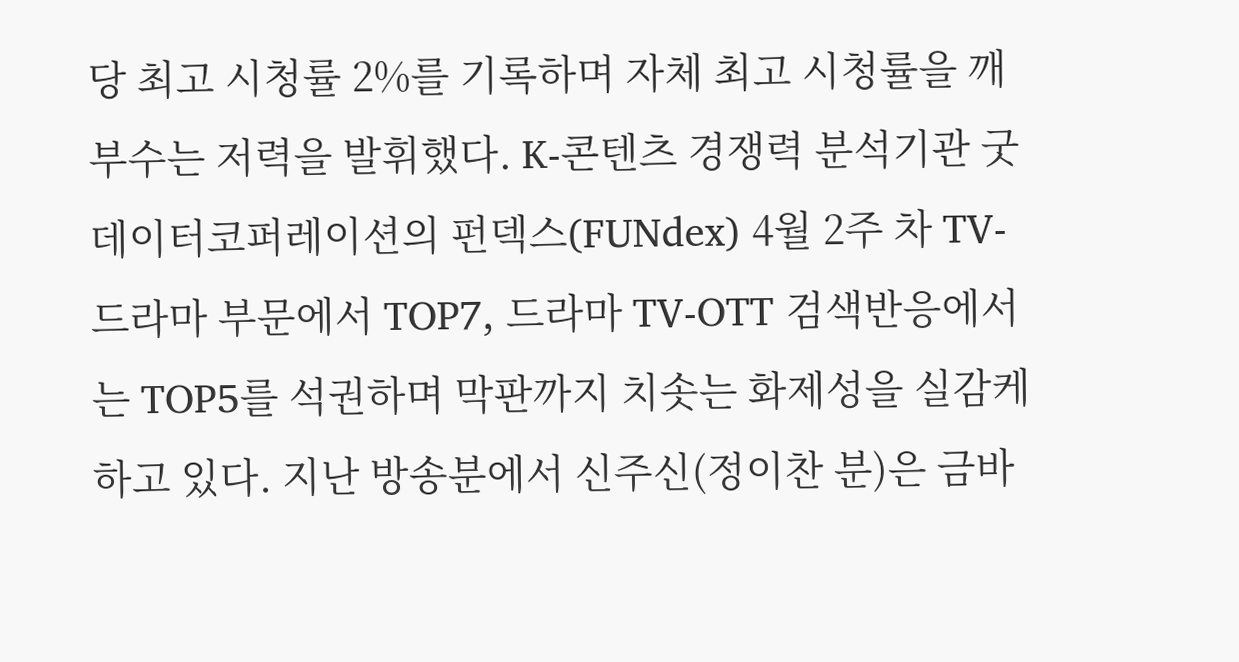당 최고 시청률 2%를 기록하며 자체 최고 시청률을 깨부수는 저력을 발휘했다. K-콘텐츠 경쟁력 분석기관 굿데이터코퍼레이션의 펀덱스(FUNdex) 4월 2주 차 TV-드라마 부문에서 TOP7, 드라마 TV-OTT 검색반응에서는 TOP5를 석권하며 막판까지 치솟는 화제성을 실감케 하고 있다. 지난 방송분에서 신주신(정이찬 분)은 금바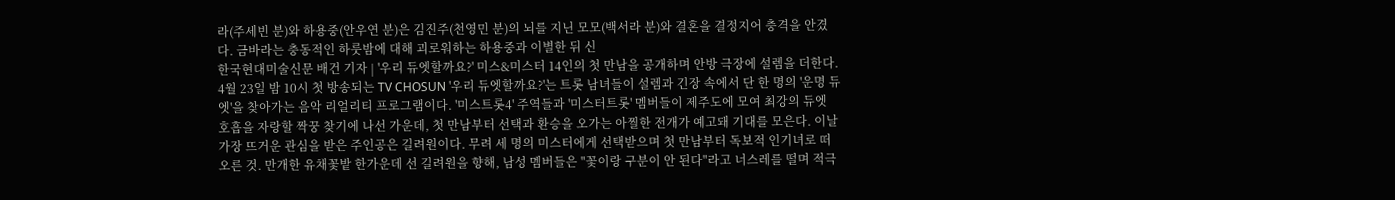라(주세빈 분)와 하용중(안우연 분)은 김진주(천영민 분)의 뇌를 지닌 모모(백서라 분)와 결혼을 결정지어 충격을 안겼다. 금바라는 충동적인 하룻밤에 대해 괴로워하는 하용중과 이별한 뒤 신
한국현대미술신문 배건 기자 | '우리 듀엣할까요?' 미스&미스터 14인의 첫 만남을 공개하며 안방 극장에 설렘을 더한다. 4월 23일 밤 10시 첫 방송되는 TV CHOSUN '우리 듀엣할까요?'는 트롯 남녀들이 설렘과 긴장 속에서 단 한 명의 '운명 듀엣'을 찾아가는 음악 리얼리티 프로그램이다. '미스트롯4' 주역들과 '미스터트롯' 멤버들이 제주도에 모여 최강의 듀엣 호흡을 자랑할 짝꿍 찾기에 나선 가운데, 첫 만남부터 선택과 환승을 오가는 아찔한 전개가 예고돼 기대를 모은다. 이날 가장 뜨거운 관심을 받은 주인공은 길려원이다. 무려 세 명의 미스터에게 선택받으며 첫 만남부터 독보적 인기녀로 떠오른 것. 만개한 유채꽃밭 한가운데 선 길려원을 향해, 남성 멤버들은 "꽃이랑 구분이 안 된다"라고 너스레를 떨며 적극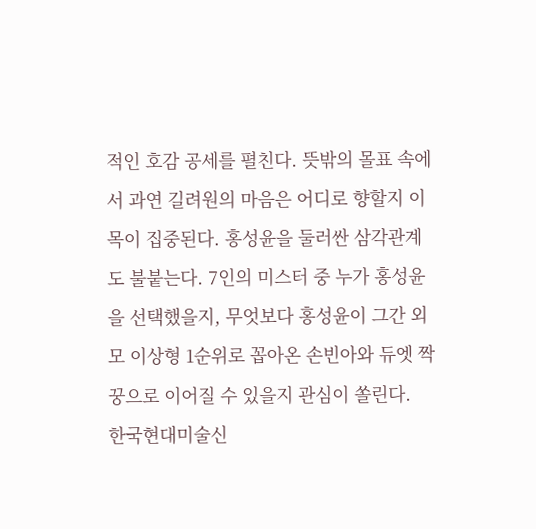적인 호감 공세를 펼친다. 뜻밖의 몰표 속에서 과연 길려원의 마음은 어디로 향할지 이목이 집중된다. 홍성윤을 둘러싼 삼각관계도 불붙는다. 7인의 미스터 중 누가 홍성윤을 선택했을지, 무엇보다 홍성윤이 그간 외모 이상형 1순위로 꼽아온 손빈아와 듀엣 짝꿍으로 이어질 수 있을지 관심이 쏠린다.
한국현대미술신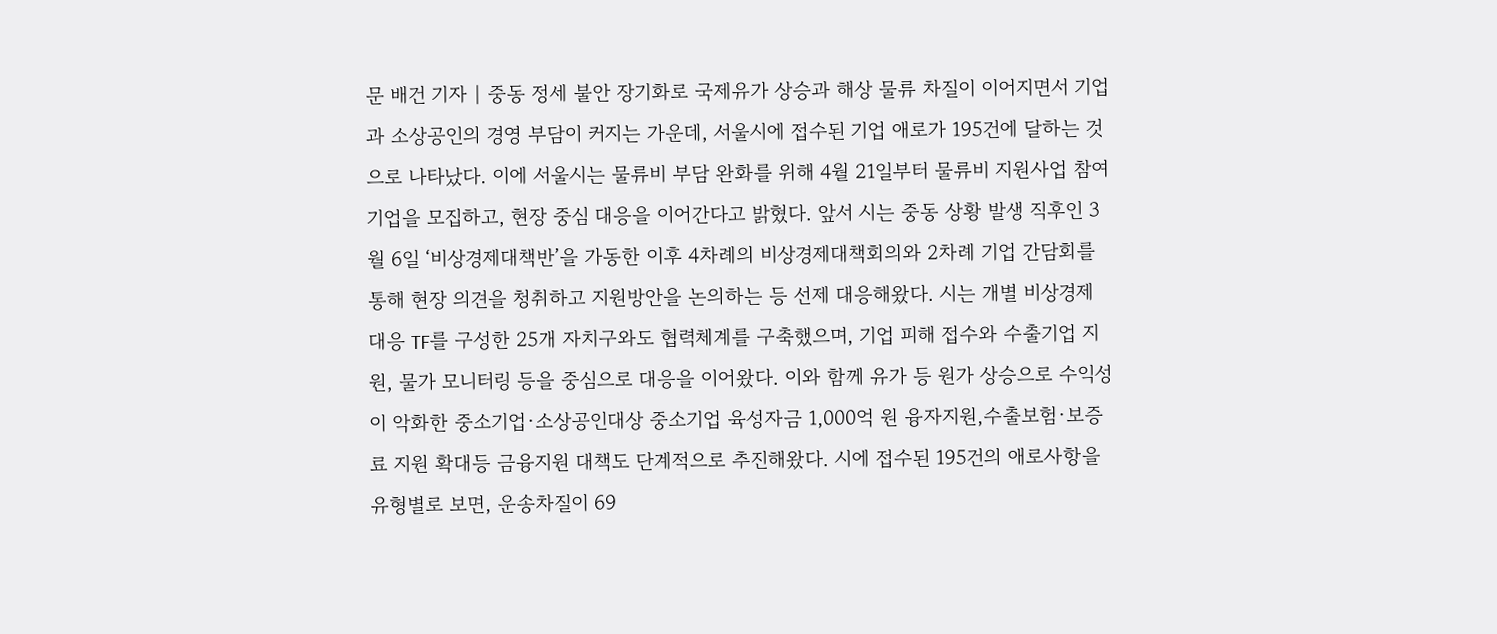문 배건 기자 | 중동 정세 불안 장기화로 국제유가 상승과 해상 물류 차질이 이어지면서 기업과 소상공인의 경영 부담이 커지는 가운데, 서울시에 접수된 기업 애로가 195건에 달하는 것으로 나타났다. 이에 서울시는 물류비 부담 완화를 위해 4월 21일부터 물류비 지원사업 참여기업을 모집하고, 현장 중심 대응을 이어간다고 밝혔다. 앞서 시는 중동 상황 발생 직후인 3월 6일 ‘비상경제대책반’을 가동한 이후 4차례의 비상경제대책회의와 2차례 기업 간담회를 통해 현장 의견을 청취하고 지원방안을 논의하는 등 선제 대응해왔다. 시는 개별 비상경제 대응 TF를 구성한 25개 자치구와도 협력체계를 구축했으며, 기업 피해 접수와 수출기업 지원, 물가 모니터링 등을 중심으로 대응을 이어왔다. 이와 함께 유가 등 원가 상승으로 수익성이 악화한 중소기업·소상공인대상 중소기업 육성자금 1,000억 원 융자지원,수출보험·보증료 지원 확대등 금융지원 대책도 단계적으로 추진해왔다. 시에 접수된 195건의 애로사항을 유형별로 보면, 운송차질이 69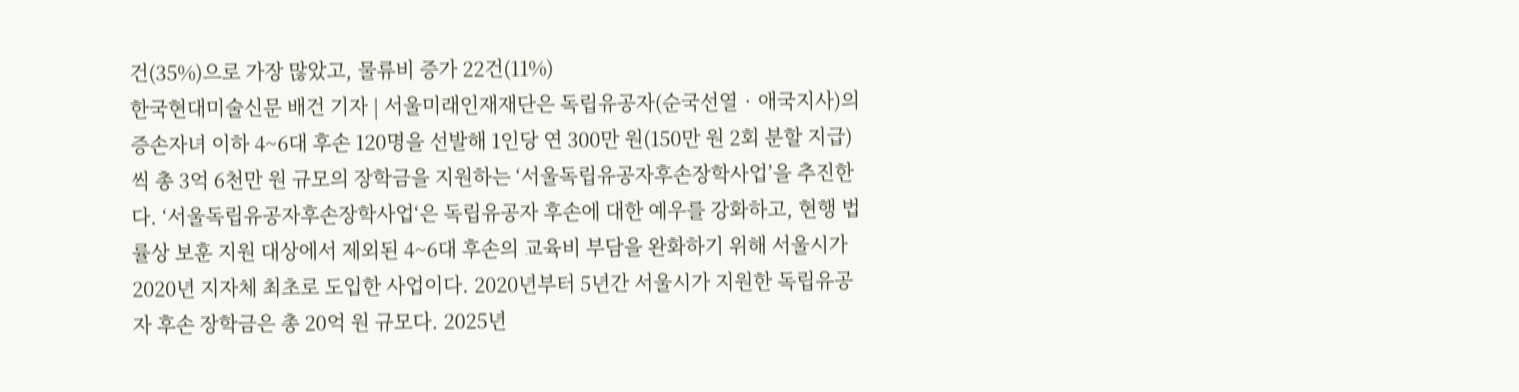건(35%)으로 가장 많았고, 물류비 증가 22건(11%)
한국현대미술신문 배건 기자 | 서울미래인재재단은 독립유공자(순국선열‧애국지사)의 증손자녀 이하 4~6대 후손 120명을 선발해 1인당 연 300만 원(150만 원 2회 분할 지급)씩 총 3억 6천만 원 규모의 장학금을 지원하는 ‘서울독립유공자후손장학사업’을 추진한다. ‘서울독립유공자후손장학사업‘은 독립유공자 후손에 대한 예우를 강화하고, 현행 법률상 보훈 지원 대상에서 제외된 4~6대 후손의 교육비 부담을 완화하기 위해 서울시가 2020년 지자체 최초로 도입한 사업이다. 2020년부터 5년간 서울시가 지원한 독립유공자 후손 장학금은 총 20억 원 규모다. 2025년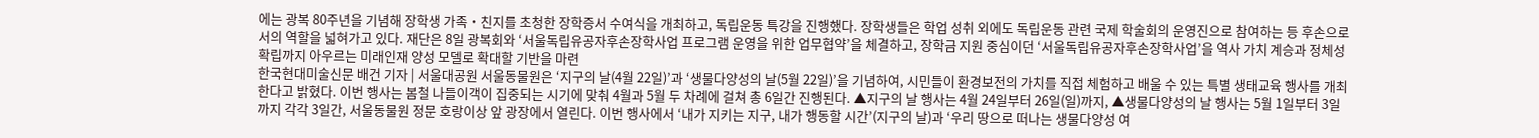에는 광복 80주년을 기념해 장학생 가족‧친지를 초청한 장학증서 수여식을 개최하고, 독립운동 특강을 진행했다. 장학생들은 학업 성취 외에도 독립운동 관련 국제 학술회의 운영진으로 참여하는 등 후손으로서의 역할을 넓혀가고 있다. 재단은 8일 광복회와 ‘서울독립유공자후손장학사업 프로그램 운영을 위한 업무협약’을 체결하고, 장학금 지원 중심이던 ‘서울독립유공자후손장학사업’을 역사 가치 계승과 정체성 확립까지 아우르는 미래인재 양성 모델로 확대할 기반을 마련
한국현대미술신문 배건 기자 | 서울대공원 서울동물원은 ‘지구의 날(4월 22일)’과 ‘생물다양성의 날(5월 22일)’을 기념하여, 시민들이 환경보전의 가치를 직접 체험하고 배울 수 있는 특별 생태교육 행사를 개최한다고 밝혔다. 이번 행사는 봄철 나들이객이 집중되는 시기에 맞춰 4월과 5월 두 차례에 걸쳐 총 6일간 진행된다. ▲지구의 날 행사는 4월 24일부터 26일(일)까지, ▲생물다양성의 날 행사는 5월 1일부터 3일까지 각각 3일간, 서울동물원 정문 호랑이상 앞 광장에서 열린다. 이번 행사에서 ‘내가 지키는 지구, 내가 행동할 시간’(지구의 날)과 ‘우리 땅으로 떠나는 생물다양성 여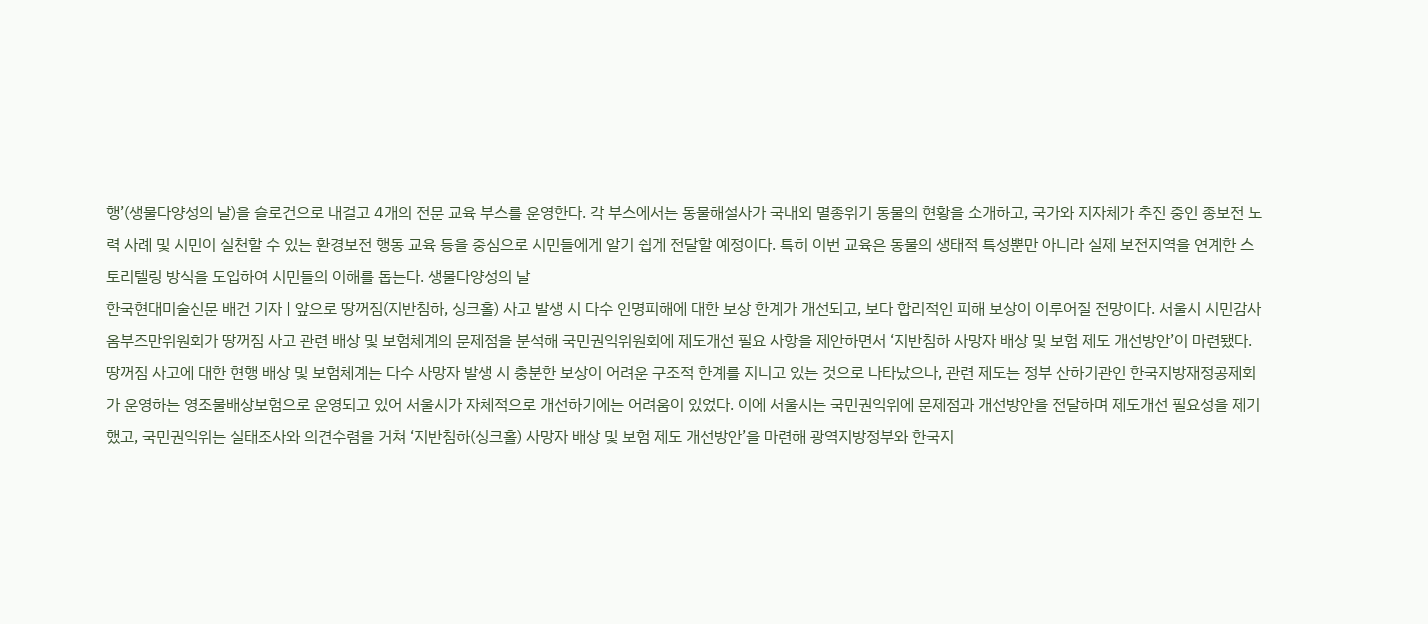행’(생물다양성의 날)을 슬로건으로 내걸고 4개의 전문 교육 부스를 운영한다. 각 부스에서는 동물해설사가 국내외 멸종위기 동물의 현황을 소개하고, 국가와 지자체가 추진 중인 종보전 노력 사례 및 시민이 실천할 수 있는 환경보전 행동 교육 등을 중심으로 시민들에게 알기 쉽게 전달할 예정이다. 특히 이번 교육은 동물의 생태적 특성뿐만 아니라 실제 보전지역을 연계한 스토리텔링 방식을 도입하여 시민들의 이해를 돕는다. 생물다양성의 날
한국현대미술신문 배건 기자 | 앞으로 땅꺼짐(지반침하, 싱크홀) 사고 발생 시 다수 인명피해에 대한 보상 한계가 개선되고, 보다 합리적인 피해 보상이 이루어질 전망이다. 서울시 시민감사옴부즈만위원회가 땅꺼짐 사고 관련 배상 및 보험체계의 문제점을 분석해 국민권익위원회에 제도개선 필요 사항을 제안하면서 ‘지반침하 사망자 배상 및 보험 제도 개선방안’이 마련됐다. 땅꺼짐 사고에 대한 현행 배상 및 보험체계는 다수 사망자 발생 시 충분한 보상이 어려운 구조적 한계를 지니고 있는 것으로 나타났으나, 관련 제도는 정부 산하기관인 한국지방재정공제회가 운영하는 영조물배상보험으로 운영되고 있어 서울시가 자체적으로 개선하기에는 어려움이 있었다. 이에 서울시는 국민권익위에 문제점과 개선방안을 전달하며 제도개선 필요성을 제기했고, 국민권익위는 실태조사와 의견수렴을 거쳐 ‘지반침하(싱크홀) 사망자 배상 및 보험 제도 개선방안’을 마련해 광역지방정부와 한국지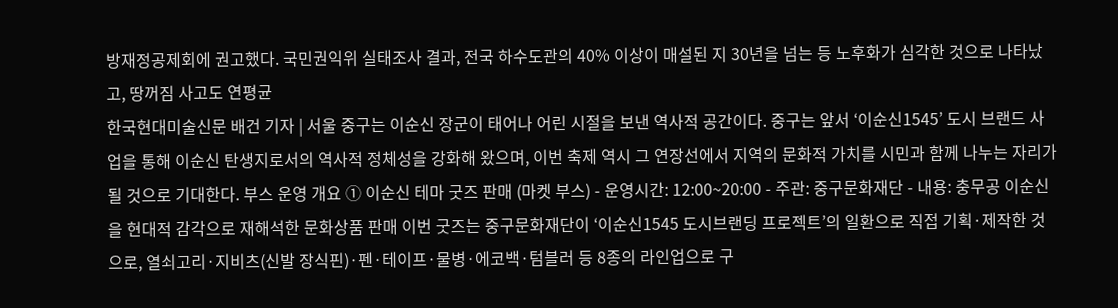방재정공제회에 권고했다. 국민권익위 실태조사 결과, 전국 하수도관의 40% 이상이 매설된 지 30년을 넘는 등 노후화가 심각한 것으로 나타났고, 땅꺼짐 사고도 연평균
한국현대미술신문 배건 기자 | 서울 중구는 이순신 장군이 태어나 어린 시절을 보낸 역사적 공간이다. 중구는 앞서 ‘이순신1545’ 도시 브랜드 사업을 통해 이순신 탄생지로서의 역사적 정체성을 강화해 왔으며, 이번 축제 역시 그 연장선에서 지역의 문화적 가치를 시민과 함께 나누는 자리가 될 것으로 기대한다. 부스 운영 개요 ① 이순신 테마 굿즈 판매 (마켓 부스) - 운영시간: 12:00~20:00 - 주관: 중구문화재단 - 내용: 충무공 이순신을 현대적 감각으로 재해석한 문화상품 판매 이번 굿즈는 중구문화재단이 ‘이순신1545 도시브랜딩 프로젝트’의 일환으로 직접 기획·제작한 것으로, 열쇠고리·지비츠(신발 장식핀)·펜·테이프·물병·에코백·텀블러 등 8종의 라인업으로 구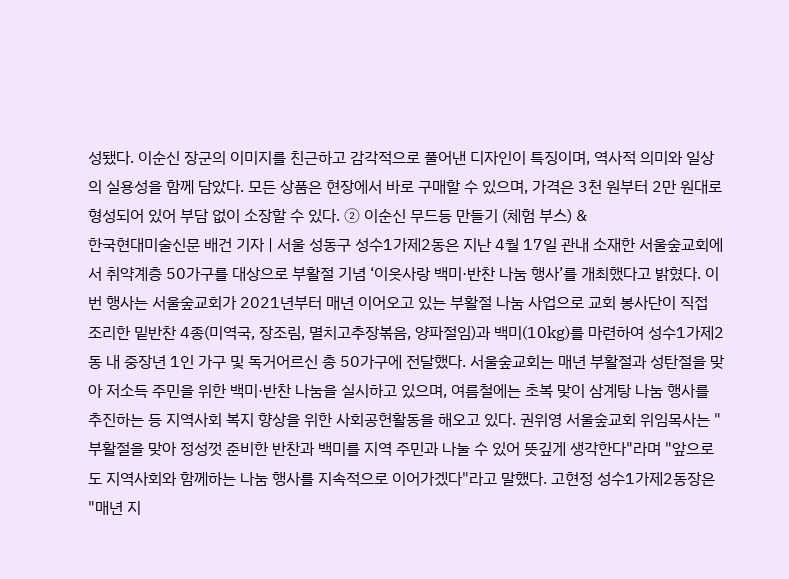성됐다. 이순신 장군의 이미지를 친근하고 감각적으로 풀어낸 디자인이 특징이며, 역사적 의미와 일상의 실용성을 함께 담았다. 모든 상품은 현장에서 바로 구매할 수 있으며, 가격은 3천 원부터 2만 원대로 형성되어 있어 부담 없이 소장할 수 있다. ② 이순신 무드등 만들기 (체험 부스) &
한국현대미술신문 배건 기자 | 서울 성동구 성수1가제2동은 지난 4월 17일 관내 소재한 서울숲교회에서 취약계층 50가구를 대상으로 부활절 기념 ‘이웃사랑 백미·반찬 나눔 행사’를 개최했다고 밝혔다. 이번 행사는 서울숲교회가 2021년부터 매년 이어오고 있는 부활절 나눔 사업으로 교회 봉사단이 직접 조리한 밑반찬 4종(미역국, 장조림, 멸치고추장볶음, 양파절임)과 백미(10kg)를 마련하여 성수1가제2동 내 중장년 1인 가구 및 독거어르신 총 50가구에 전달했다. 서울숲교회는 매년 부활절과 성탄절을 맞아 저소득 주민을 위한 백미·반찬 나눔을 실시하고 있으며, 여름철에는 초복 맞이 삼계탕 나눔 행사를 추진하는 등 지역사회 복지 향상을 위한 사회공헌활동을 해오고 있다. 권위영 서울숲교회 위임목사는 "부활절을 맞아 정성껏 준비한 반찬과 백미를 지역 주민과 나눌 수 있어 뜻깊게 생각한다"라며 "앞으로도 지역사회와 함께하는 나눔 행사를 지속적으로 이어가겠다"라고 말했다. 고현정 성수1가제2동장은 "매년 지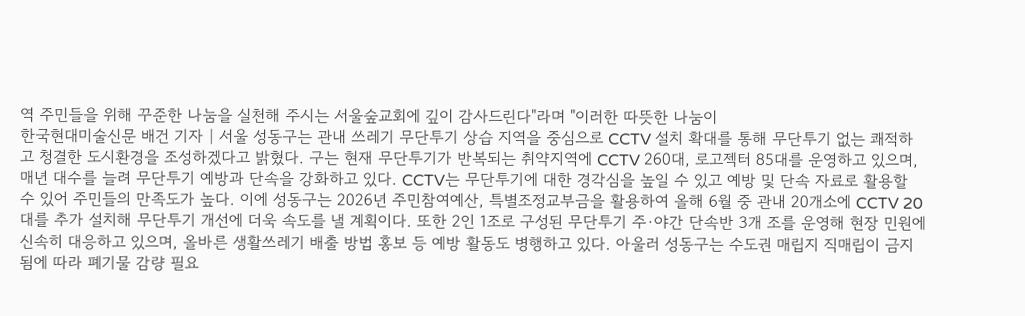역 주민들을 위해 꾸준한 나눔을 실천해 주시는 서울숲교회에 깊이 감사드린다"라며 "이러한 따뜻한 나눔이
한국현대미술신문 배건 기자 | 서울 성동구는 관내 쓰레기 무단투기 상습 지역을 중심으로 CCTV 설치 확대를 통해 무단투기 없는 쾌적하고 청결한 도시환경을 조성하겠다고 밝혔다. 구는 현재 무단투기가 반복되는 취약지역에 CCTV 260대, 로고젝터 85대를 운영하고 있으며, 매년 대수를 늘려 무단투기 예방과 단속을 강화하고 있다. CCTV는 무단투기에 대한 경각심을 높일 수 있고 예방 및 단속 자료로 활용할 수 있어 주민들의 만족도가 높다. 이에 성동구는 2026년 주민참여예산, 특별조정교부금을 활용하여 올해 6월 중 관내 20개소에 CCTV 20대를 추가 설치해 무단투기 개선에 더욱 속도를 낼 계획이다. 또한 2인 1조로 구성된 무단투기 주·야간 단속반 3개 조를 운영해 현장 민원에 신속히 대응하고 있으며, 올바른 생활쓰레기 배출 방법 홍보 등 예방 활동도 병행하고 있다. 아울러 성동구는 수도권 매립지 직매립이 금지됨에 따라 폐기물 감량 필요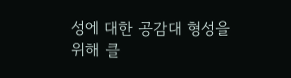성에 대한 공감대 형성을 위해 클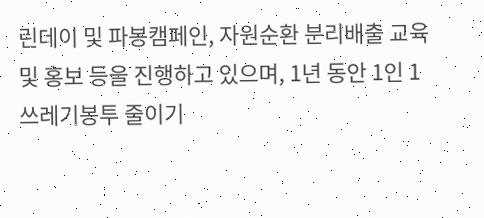린데이 및 파봉캠페인, 자원순환 분리배출 교육 및 홍보 등을 진행하고 있으며, 1년 동안 1인 1쓰레기봉투 줄이기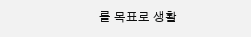를 목표로 생활